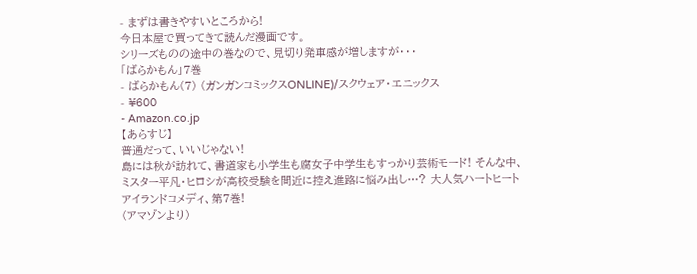- まずは書きやすいところから!
今日本屋で買ってきて読んだ漫画です。
シリーズものの途中の巻なので、見切り発車感が増しますが・・・
「ばらかもん」7巻
- ばらかもん(7) (ガンガンコミックスONLINE)/スクウェア・エニックス
- ¥600
- Amazon.co.jp
【あらすじ】
普通だって、いいじゃない!
島には秋が訪れて、書道家も小学生も腐女子中学生もすっかり芸術モード! そんな中、ミスター平凡・ヒロシが高校受験を間近に控え進路に悩み出し…? 大人気ハートヒートアイランドコメディ、第7巻!
(アマゾンより)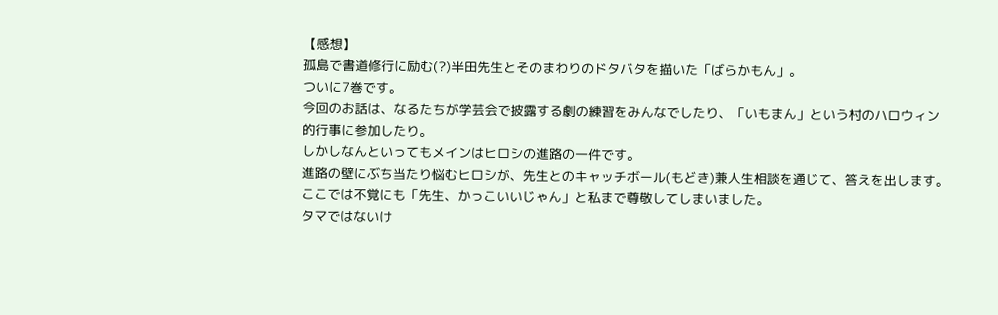【感想】
孤島で書道修行に励む(?)半田先生とそのまわりのドタバタを描いた「ばらかもん」。
ついに7巻です。
今回のお話は、なるたちが学芸会で披露する劇の練習をみんなでしたり、「いもまん」という村のハロウィン的行事に参加したり。
しかしなんといってもメインはヒロシの進路の一件です。
進路の壁にぶち当たり悩むヒロシが、先生とのキャッチボール(もどき)兼人生相談を通じて、答えを出します。
ここでは不覚にも「先生、かっこいいじゃん」と私まで尊敬してしまいました。
タマではないけ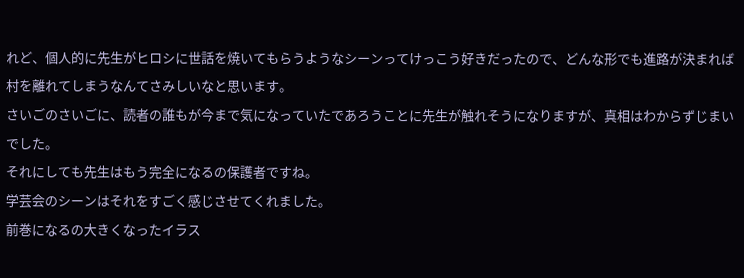れど、個人的に先生がヒロシに世話を焼いてもらうようなシーンってけっこう好きだったので、どんな形でも進路が決まれば村を離れてしまうなんてさみしいなと思います。
さいごのさいごに、読者の誰もが今まで気になっていたであろうことに先生が触れそうになりますが、真相はわからずじまいでした。
それにしても先生はもう完全になるの保護者ですね。
学芸会のシーンはそれをすごく感じさせてくれました。
前巻になるの大きくなったイラス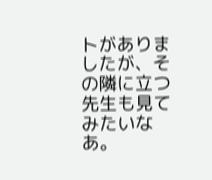トがありましたが、その隣に立つ先生も見てみたいなあ。